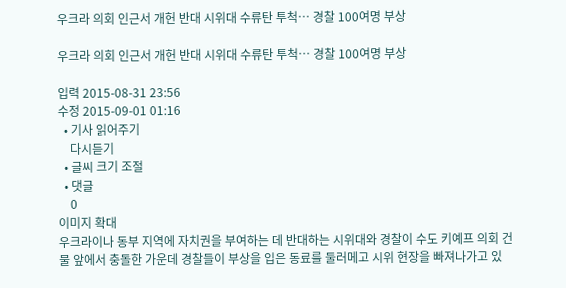우크라 의회 인근서 개헌 반대 시위대 수류탄 투척… 경찰 100여명 부상

우크라 의회 인근서 개헌 반대 시위대 수류탄 투척… 경찰 100여명 부상

입력 2015-08-31 23:56
수정 2015-09-01 01:16
  • 기사 읽어주기
    다시듣기
  • 글씨 크기 조절
  • 댓글
    0
이미지 확대
우크라이나 동부 지역에 자치권을 부여하는 데 반대하는 시위대와 경찰이 수도 키예프 의회 건물 앞에서 충돌한 가운데 경찰들이 부상을 입은 동료를 둘러메고 시위 현장을 빠져나가고 있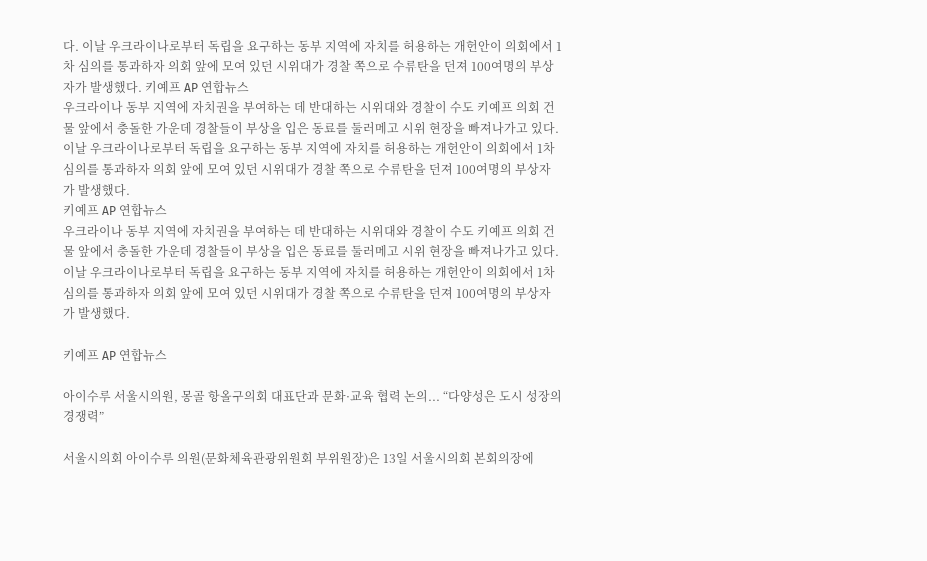다. 이날 우크라이나로부터 독립을 요구하는 동부 지역에 자치를 허용하는 개헌안이 의회에서 1차 심의를 통과하자 의회 앞에 모여 있던 시위대가 경찰 쪽으로 수류탄을 던져 100여명의 부상자가 발생했다. 키예프 AP 연합뉴스
우크라이나 동부 지역에 자치권을 부여하는 데 반대하는 시위대와 경찰이 수도 키예프 의회 건물 앞에서 충돌한 가운데 경찰들이 부상을 입은 동료를 둘러메고 시위 현장을 빠져나가고 있다. 이날 우크라이나로부터 독립을 요구하는 동부 지역에 자치를 허용하는 개헌안이 의회에서 1차 심의를 통과하자 의회 앞에 모여 있던 시위대가 경찰 쪽으로 수류탄을 던져 100여명의 부상자가 발생했다.
키예프 AP 연합뉴스
우크라이나 동부 지역에 자치권을 부여하는 데 반대하는 시위대와 경찰이 수도 키예프 의회 건물 앞에서 충돌한 가운데 경찰들이 부상을 입은 동료를 둘러메고 시위 현장을 빠져나가고 있다. 이날 우크라이나로부터 독립을 요구하는 동부 지역에 자치를 허용하는 개헌안이 의회에서 1차 심의를 통과하자 의회 앞에 모여 있던 시위대가 경찰 쪽으로 수류탄을 던져 100여명의 부상자가 발생했다.

키예프 AP 연합뉴스

아이수루 서울시의원, 몽골 항올구의회 대표단과 문화·교육 협력 논의... “다양성은 도시 성장의 경쟁력”

서울시의회 아이수루 의원(문화체육관광위원회 부위원장)은 13일 서울시의회 본회의장에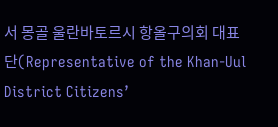서 몽골 울란바토르시 항올구의회 대표단(Representative of the Khan-Uul District Citizens’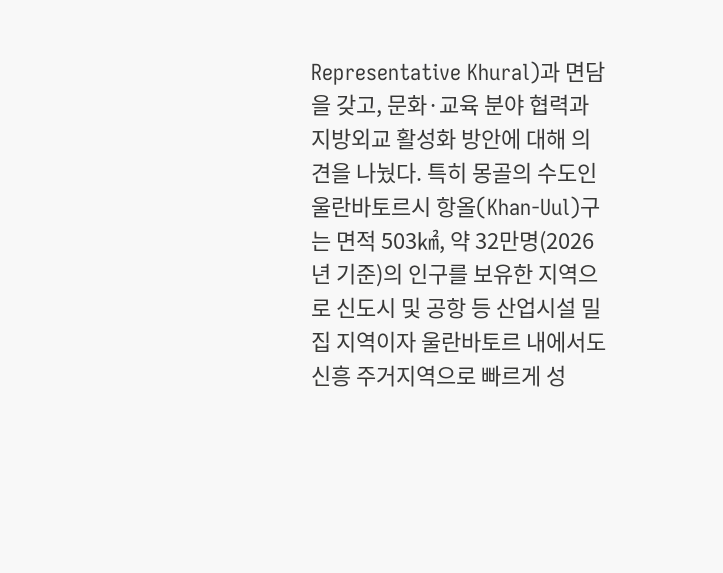Representative Khural)과 면담을 갖고, 문화·교육 분야 협력과 지방외교 활성화 방안에 대해 의견을 나눴다. 특히 몽골의 수도인 울란바토르시 항올(Khan-Uul)구는 면적 503㎢, 약 32만명(2026년 기준)의 인구를 보유한 지역으로 신도시 및 공항 등 산업시설 밀집 지역이자 울란바토르 내에서도 신흥 주거지역으로 빠르게 성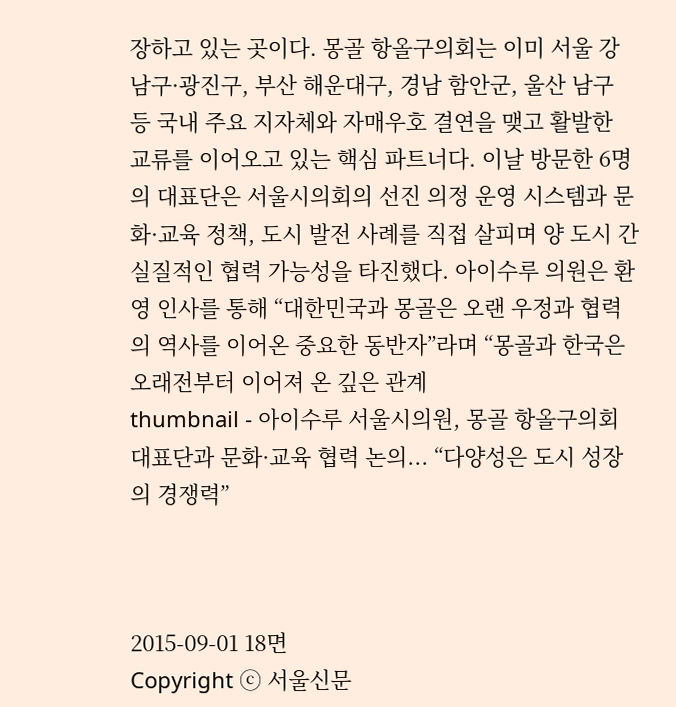장하고 있는 곳이다. 몽골 항올구의회는 이미 서울 강남구·광진구, 부산 해운대구, 경남 함안군, 울산 남구 등 국내 주요 지자체와 자매우호 결연을 맺고 활발한 교류를 이어오고 있는 핵심 파트너다. 이날 방문한 6명의 대표단은 서울시의회의 선진 의정 운영 시스템과 문화·교육 정책, 도시 발전 사례를 직접 살피며 양 도시 간 실질적인 협력 가능성을 타진했다. 아이수루 의원은 환영 인사를 통해 “대한민국과 몽골은 오랜 우정과 협력의 역사를 이어온 중요한 동반자”라며 “몽골과 한국은 오래전부터 이어져 온 깊은 관계
thumbnail - 아이수루 서울시의원, 몽골 항올구의회 대표단과 문화·교육 협력 논의... “다양성은 도시 성장의 경쟁력”



2015-09-01 18면
Copyright ⓒ 서울신문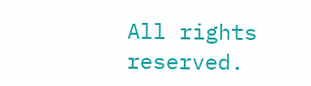All rights reserved.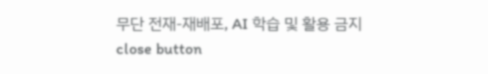무단 전재-재배포, AI 학습 및 활용 금지
close button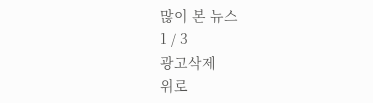많이 본 뉴스
1 / 3
광고삭제
위로